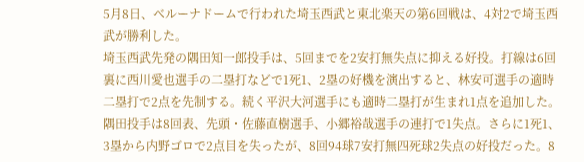5月8日、ベルーナドームで行われた埼玉西武と東北楽天の第6回戦は、4対2で埼玉西武が勝利した。
埼玉西武先発の隅田知一郎投手は、5回までを2安打無失点に抑える好投。打線は6回裏に西川愛也選手の二塁打などで1死1、2塁の好機を演出すると、林安可選手の適時二塁打で2点を先制する。続く平沢大河選手にも適時二塁打が生まれ1点を追加した。
隅田投手は8回表、先頭・佐藤直樹選手、小郷裕哉選手の連打で1失点。さらに1死1、3塁から内野ゴロで2点目を失ったが、8回94球7安打無四死球2失点の好投だった。8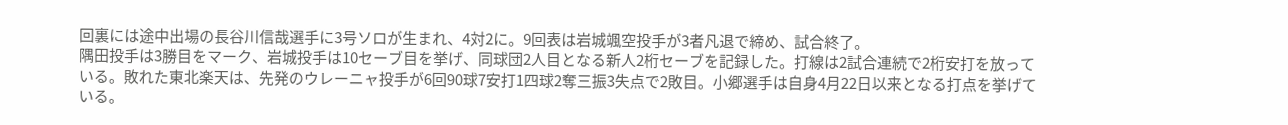回裏には途中出場の長谷川信哉選手に3号ソロが生まれ、4対2に。9回表は岩城颯空投手が3者凡退で締め、試合終了。
隅田投手は3勝目をマーク、岩城投手は10セーブ目を挙げ、同球団2人目となる新人2桁セーブを記録した。打線は2試合連続で2桁安打を放っている。敗れた東北楽天は、先発のウレーニャ投手が6回90球7安打1四球2奪三振3失点で2敗目。小郷選手は自身4月22日以来となる打点を挙げている。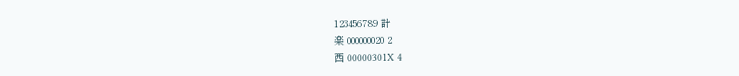123456789 計
楽 000000020 2
西 00000301X 4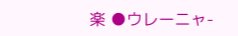楽 ●ウレーニャ-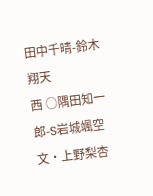田中千晴-鈴木翔天
西 ○隅田知一郎-S岩城颯空
文・上野梨杏